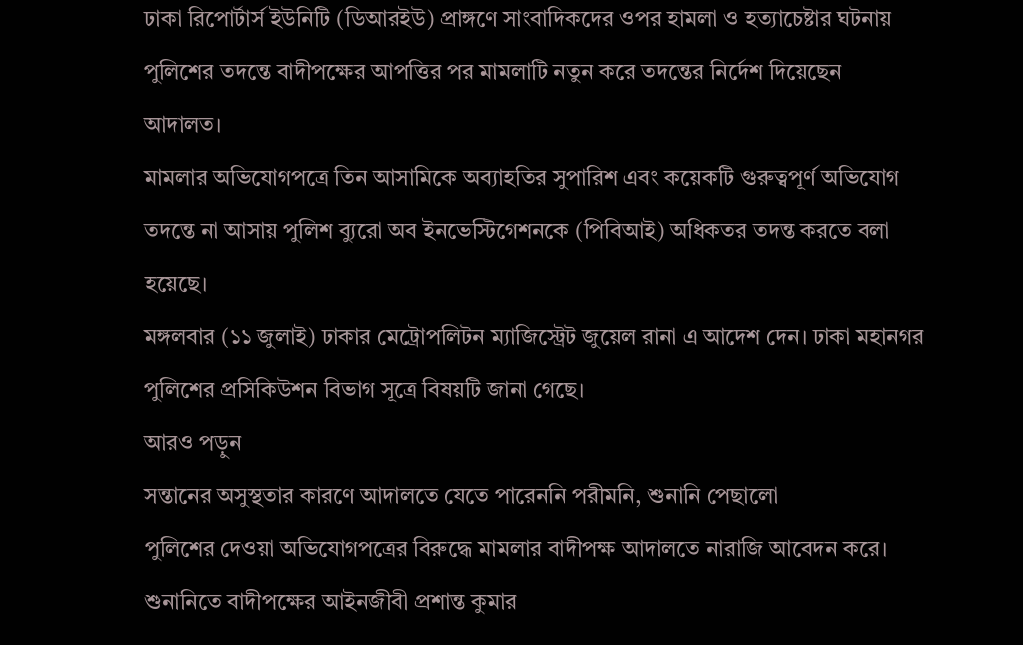ঢাকা রিপোর্টার্স ইউনিটি (ডিআরইউ) প্রাঙ্গণে সাংবাদিকদের ওপর হামলা ও হত্যাচেষ্টার ঘটনায় পুলিশের তদন্তে বাদীপক্ষের আপত্তির পর মামলাটি নতুন করে তদন্তের নির্দেশ দিয়েছেন আদালত।
মামলার অভিযোগপত্রে তিন আসামিকে অব্যাহতির সুপারিশ এবং কয়েকটি গুরুত্বপূর্ণ অভিযোগ তদন্তে না আসায় পুলিশ ব্যুরো অব ইনভেস্টিগেশনকে (পিবিআই) অধিকতর তদন্ত করতে বলা হয়েছে।
মঙ্গলবার (১১ জুলাই) ঢাকার মেট্রোপলিটন ম্যাজিস্ট্রেট জুয়েল রানা এ আদেশ দেন। ঢাকা মহানগর পুলিশের প্রসিকিউশন বিভাগ সূত্রে বিষয়টি জানা গেছে।
আরও পড়ুন
সন্তানের অসুস্থতার কারণে আদালতে যেতে পারেননি পরীমনি, শুনানি পেছালো
পুলিশের দেওয়া অভিযোগপত্রের বিরুদ্ধে মামলার বাদীপক্ষ আদালতে নারাজি আবেদন করে। শুনানিতে বাদীপক্ষের আইনজীবী প্রশান্ত কুমার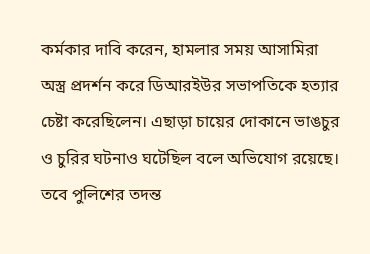কর্মকার দাবি করেন, হামলার সময় আসামিরা অস্ত্র প্রদর্শন করে ডিআরইউর সভাপতিকে হত্যার চেষ্টা করেছিলেন। এছাড়া চায়ের দোকানে ভাঙচুর ও চুরির ঘটনাও ঘটেছিল বলে অভিযোগ রয়েছে।
তবে পুলিশের তদন্ত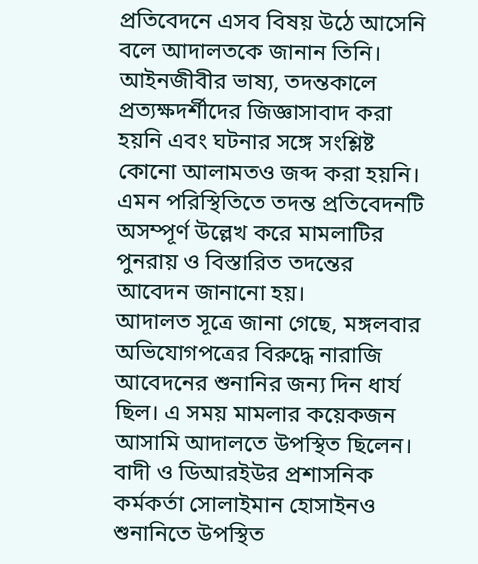প্রতিবেদনে এসব বিষয় উঠে আসেনি বলে আদালতকে জানান তিনি।
আইনজীবীর ভাষ্য, তদন্তকালে প্রত্যক্ষদর্শীদের জিজ্ঞাসাবাদ করা হয়নি এবং ঘটনার সঙ্গে সংশ্লিষ্ট কোনো আলামতও জব্দ করা হয়নি। এমন পরিস্থিতিতে তদন্ত প্রতিবেদনটি অসম্পূর্ণ উল্লেখ করে মামলাটির পুনরায় ও বিস্তারিত তদন্তের আবেদন জানানো হয়।
আদালত সূত্রে জানা গেছে, মঙ্গলবার অভিযোগপত্রের বিরুদ্ধে নারাজি আবেদনের শুনানির জন্য দিন ধার্য ছিল। এ সময় মামলার কয়েকজন আসামি আদালতে উপস্থিত ছিলেন। বাদী ও ডিআরইউর প্রশাসনিক কর্মকর্তা সোলাইমান হোসাইনও শুনানিতে উপস্থিত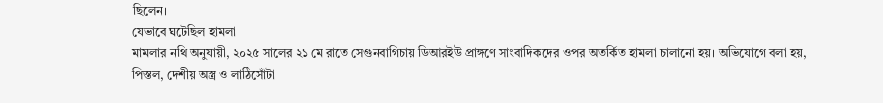ছিলেন।
যেভাবে ঘটেছিল হামলা
মামলার নথি অনুযায়ী, ২০২৫ সালের ২১ মে রাতে সেগুনবাগিচায় ডিআরইউ প্রাঙ্গণে সাংবাদিকদের ওপর অতর্কিত হামলা চালানো হয়। অভিযোগে বলা হয়, পিস্তল, দেশীয় অস্ত্র ও লাঠিসোঁটা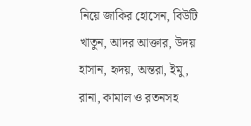নিয়ে জাকির হোসেন, বিউটি খাতুন, আদর আক্তার, উদয় হাসান, হৃদয়, অন্তরা, ইমু, রানা, কামাল ও রতনসহ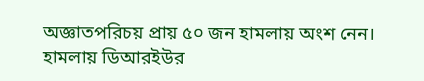অজ্ঞাতপরিচয় প্রায় ৫০ জন হামলায় অংশ নেন।
হামলায় ডিআরইউর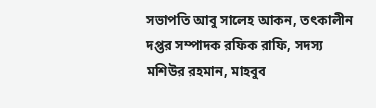সভাপতি আবু সালেহ আকন, তৎকালীন দপ্তর সম্পাদক রফিক রাফি, সদস্য মশিউর রহমান, মাহবুব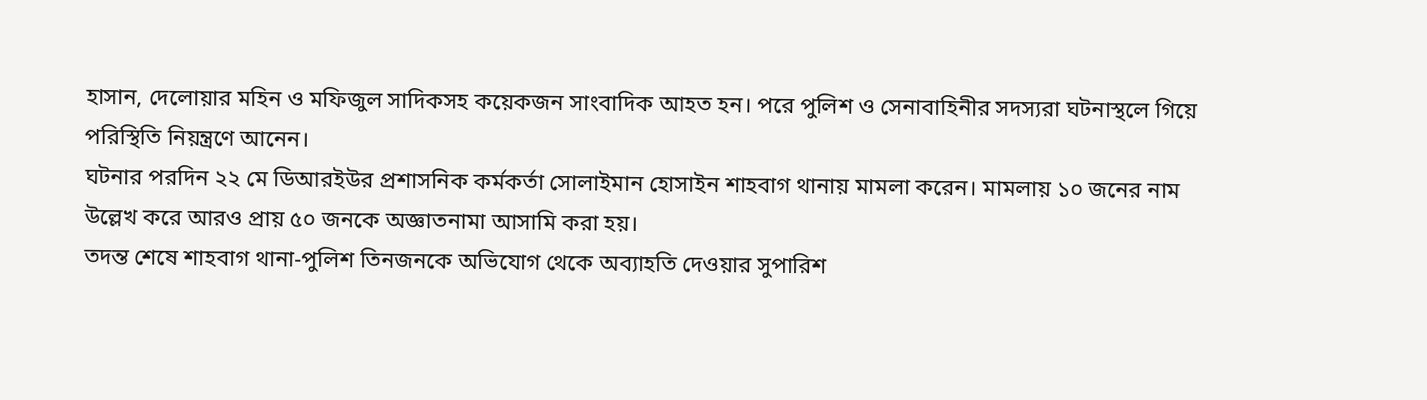হাসান, দেলোয়ার মহিন ও মফিজুল সাদিকসহ কয়েকজন সাংবাদিক আহত হন। পরে পুলিশ ও সেনাবাহিনীর সদস্যরা ঘটনাস্থলে গিয়ে পরিস্থিতি নিয়ন্ত্রণে আনেন।
ঘটনার পরদিন ২২ মে ডিআরইউর প্রশাসনিক কর্মকর্তা সোলাইমান হোসাইন শাহবাগ থানায় মামলা করেন। মামলায় ১০ জনের নাম উল্লেখ করে আরও প্রায় ৫০ জনকে অজ্ঞাতনামা আসামি করা হয়।
তদন্ত শেষে শাহবাগ থানা-পুলিশ তিনজনকে অভিযোগ থেকে অব্যাহতি দেওয়ার সুপারিশ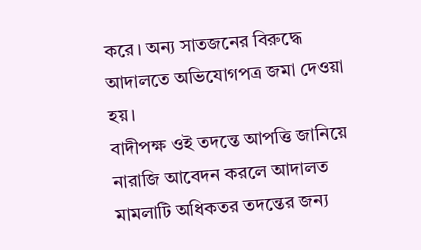করে। অন্য সাতজনের বিরুদ্ধে আদালতে অভিযোগপত্র জমা দেওয়া হয়।
বাদীপক্ষ ওই তদন্তে আপত্তি জানিয়ে নারাজি আবেদন করলে আদালত মামলাটি অধিকতর তদন্তের জন্য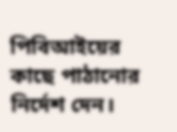পিবিআইয়ের কাছে পাঠানোর নির্দেশ দেন।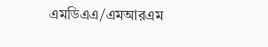এমডিএএ/এমআরএম